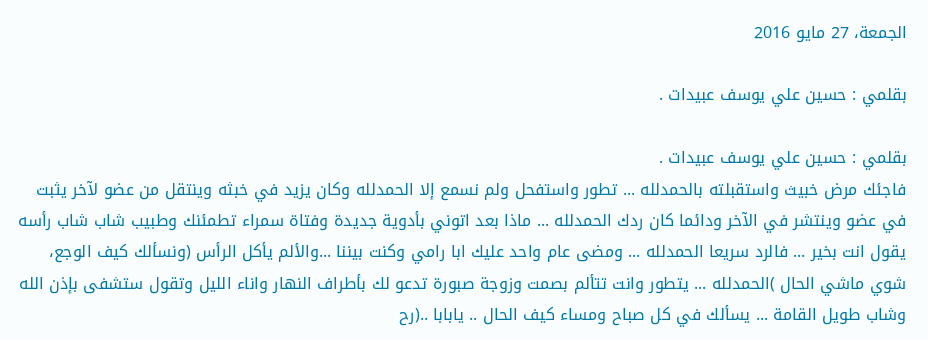الجمعة، 27 مايو 2016

بقلمي : حسين علي يوسف عبيدات .

بقلمي : حسين علي يوسف عبيدات .
فاجئك مرض خبيث واستقبلته بالحمدلله ... تطور واستفحل ولم نسمع إلا الحمدلله وكان يزيد في خبثه وينتقل من عضو لآخر يثبت في عضو وينتشر في الآخر ودائما كان ردك الحمدلله ... ماذا بعد اتوني بأدوية جديدة وفتاة سمراء تطمئنك وطبيب شاب شاب رأسه يقول انت بخير ... فالرد سريعا الحمدلله ... ومضى عام واحد عليك ابا رامي وكنت بيننا ...والألم يأكل الرأس (ونسألك كيف الوجع، شوي ماشي الحال )الحمدلله ... يتطور وانت تتألم بصمت وزوجة صبورة تدعو لك بأطراف النهار واناء الليل وتقول ستشفى بإذن الله
وشاب طويل القامة ... يسألك في كل صباح ومساء كيف الحال .. يابابا ..(رح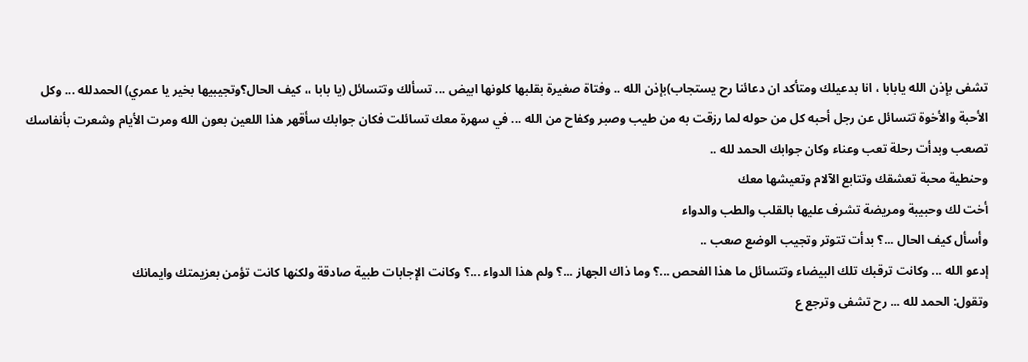تشفى بإذن الله يابابا ، انا بدعيلك ومتأكد ان دعائنا رح يستجاب)بإذن الله .. وفتاة صغيرة بقلبها كلونها ابيض ... تسألك وتتسائل (يا بابا ،، كيف الحال؟وتجيبيها بخير يا عمري) الحمدلله ... وكل الأحبة والأخوة تتسائل عن رجل أحبه كل من حوله لما رزقت به من طيب وصبر وكفاح من الله ... في سهرة معك تسائلت فكان جوابك سأقهر هذا اللعين بعون الله ومرت الأيام وشعرت بأنفاسك تصعب وبدأت رحلة تعب وعناء وكان جوابك الحمد لله ..
وحنطية محبة تعشقك وتتابع الآلام وتعيشها معك
أخت لك وحبيبة ومريضة تشرف عليها بالقلب والطب والدواء
وأسأل كيف الحال ...؟ بدأت تتوتر وتجيب الوضع صعب ..
إدعو الله ... وكانت ترقبك تلك البيضاء وتتسائل ما هذا الفحص ...؟ وما ذاك الجهاز ...؟ ولم هذا الدواء ...؟ وكانت الإجابات طبية صادقة ولكنها كانت تؤمن بعزيمتك وايمانك
وتقول: الحمد لله ... رح تشفى وترجع ع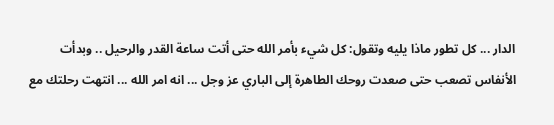الدار ... كل تطور ماذا يليه وتقول: كل شيء بأمر الله حتى أتت ساعة القدر والرحيل .. وبدأت الأنفاس تصعب حتى صعدت روحك الطاهرة إلى الباري عز وجل ... انه امر الله ... انتهت رحلتك مع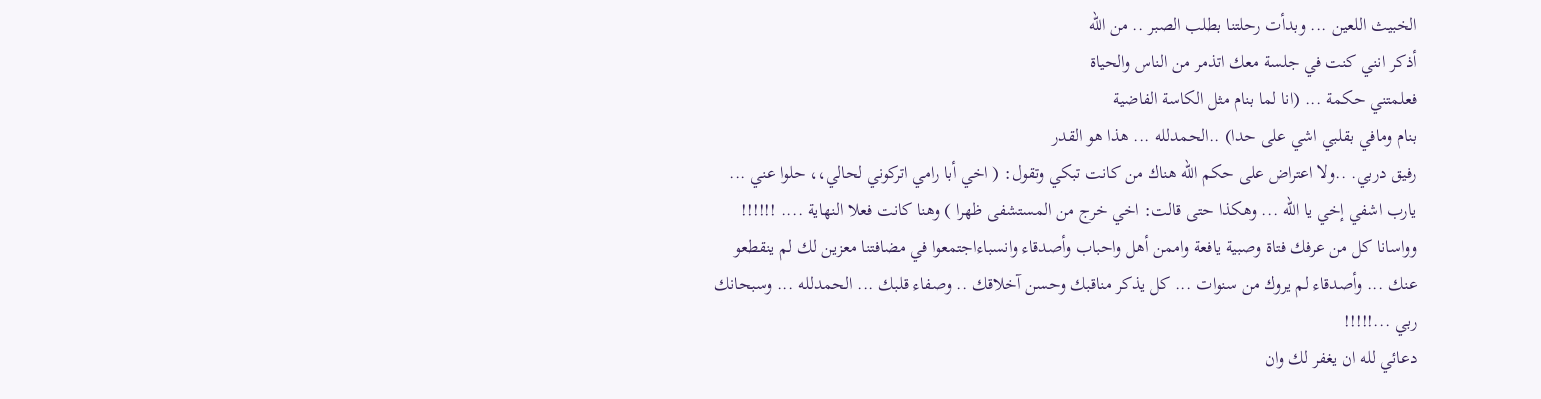الخبيث اللعين ... وبدأت رحلتنا بطلب الصبر .. من الله
أذكر انني كنت في جلسة معك اتذمر من الناس والحياة
فعلمتني حكمة ... (انا لما بنام مثل الكاسة الفاضية
بنام ومافي بقلبي اشي على حدا) ..الحمدلله ... هذا هو القدر
رفيق دربي. ..ولا اعتراض على حكم الله هناك من كانت تبكي وتقول: ( اخي أبا رامي اتركوني لحالي،، حلوا عني ... يارب اشفي إخي يا الله ... وهكذا حتى قالت: اخي خرج من المستشفى ظهرا ) وهنا كانت فعلا النهاية .... !!!!!! وواسانا كل من عرفك فتاة وصبية يافعة واممن أهل واحباب وأصدقاء وانسباءاجتمعوا في مضافتنا معزين لك لم ينقطعو عنك ... وأصدقاء لم يروك من سنوات ... كل يذكر مناقبك وحسن آخلاقك .. وصفاء قلبك ... الحمدلله ... وسبحانك ربي ...!!!!!
دعائي لله ان يغفر لك وان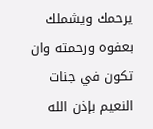يرحمك ويشملك بعفوه ورحمته وان تكون في جنات النعيم بإذن الله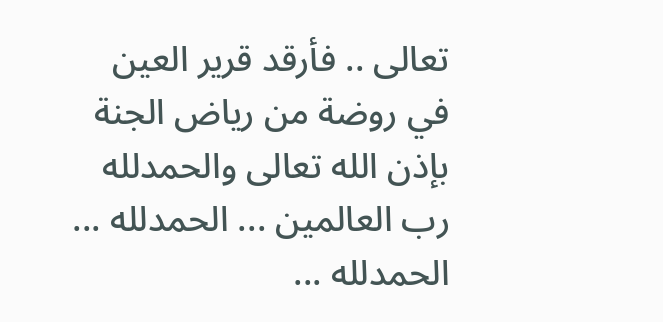تعالى .. فأرقد قرير العين في روضة من رياض الجنة بإذن الله تعالى والحمدلله رب العالمين ... الحمدلله ... الحمدلله ...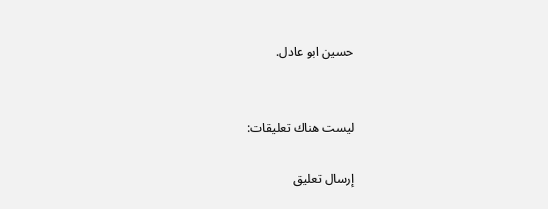حسين ابو عادل.


ليست هناك تعليقات:

إرسال تعليق